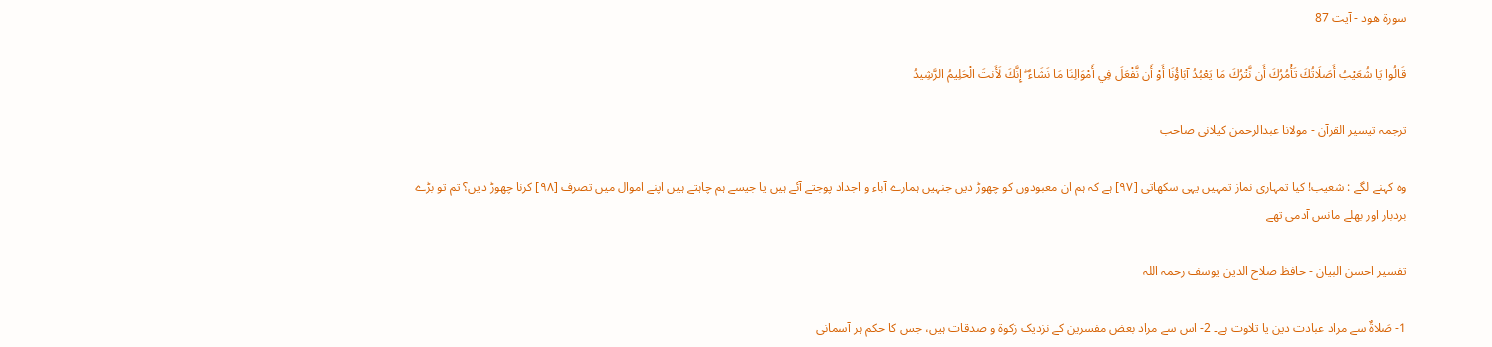سورة ھود - آیت 87

قَالُوا يَا شُعَيْبُ أَصَلَاتُكَ تَأْمُرُكَ أَن نَّتْرُكَ مَا يَعْبُدُ آبَاؤُنَا أَوْ أَن نَّفْعَلَ فِي أَمْوَالِنَا مَا نَشَاءُ ۖ إِنَّكَ لَأَنتَ الْحَلِيمُ الرَّشِيدُ

ترجمہ تیسیر القرآن - مولانا عبدالرحمن کیلانی صاحب

وہ کہنے لگے : شعیب! کیا تمہاری نماز تمہیں یہی سکھاتی [٩٧] ہے کہ ہم ان معبودوں کو چھوڑ دیں جنہیں ہمارے آباء و اجداد پوجتے آئے ہیں یا جیسے ہم چاہتے ہیں اپنے اموال میں تصرف [٩٨] کرنا چھوڑ دیں؟ تم تو بڑے بردبار اور بھلے مانس آدمی تھے

تفسیر احسن البیان - حافظ صلاح الدین یوسف رحمہ اللہ

1- صَلاةٌ سے مراد عبادت دین یا تلاوت ہے۔ 2- اس سے مراد بعض مفسرین کے نزدیک زکوۃ و صدقات ہیں، جس کا حکم ہر آسمانی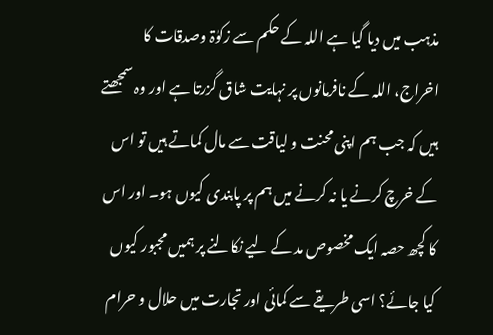مذہب میں دیا گیا ہے اللہ کے حکم سے زکوٰۃ وصدقات کا اخراج، اللہ کے نافرمانوں پر نہایت شاق گزرتا ہے اور وہ سمجھتے ہیں کہ جب ہم اپنی محنت و لیاقت سے مال کماتے ہیں تو اس کے خرچ کرنے یا نہ کرنے میں ہم پر پابندی کیوں ہو۔ اور اس کا کچھ حصہ ایک مخصوص مد کے لیے نکالنے پر ہمیں مجبور کیوں کیا جائے؟ اسی طریقے سے کمائی اور تجارت میں حلال و حرام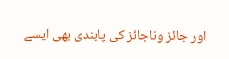اور جائز وناجائز کی پابندی بھی ایسے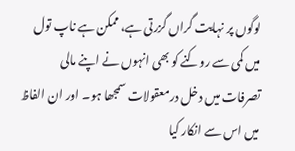لوگوں پر نہایت گراں گزرتی ہے، ممکن ہے ناپ تول میں کمی سے روکنے کو بھی انہوں نے اپنے مالی تصرفات میں دخل درمعقولات سمجھا ہو۔ اور ان الفاظ میں اس سے انکار کیا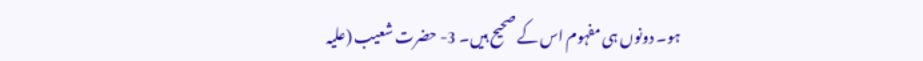ہو۔ دونوں ہی مفہوم اس کے صحیح ہیں۔ 3- حضرت شعیب (عليہ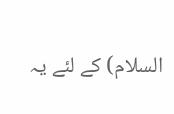السلام) کے لئے یہ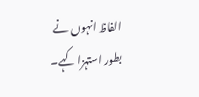الفاظ انہوں نے بطور استہزا کہے۔